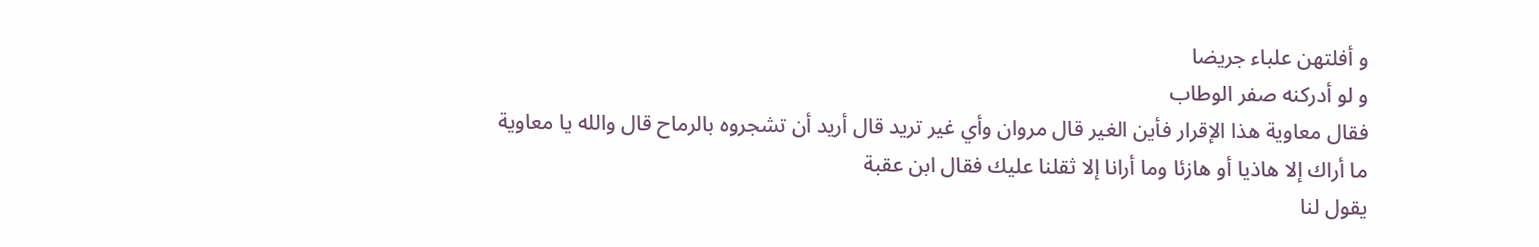و أفلتهن علباء جريضا
و لو أدركنه صفر الوطاب
فقال معاوية هذا الإقرار فأين الغير قال مروان وأي غير تريد قال أريد أن تشجروه بالرماح قال والله يا معاوية ما أراك إلا هاذيا أو هازئا وما أرانا إلا ثقلنا عليك فقال ابن عقبة
يقول لنا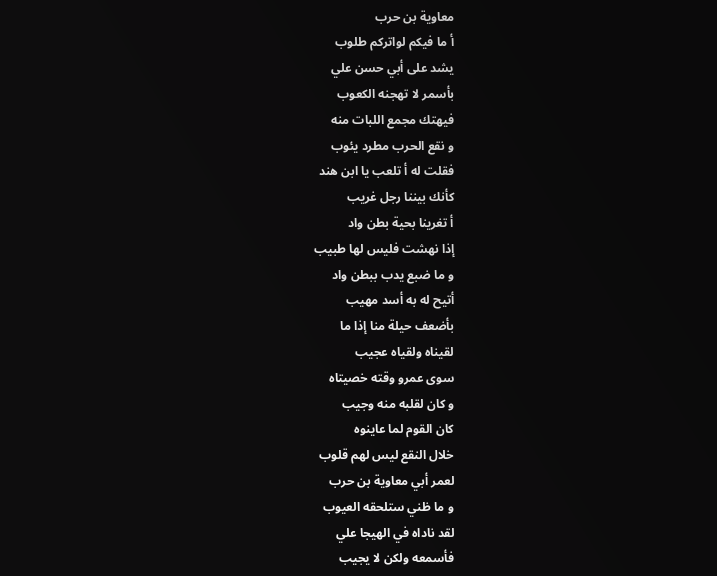معاوية بن حرب
أ ما فيكم لواتركم طلوب
يشد على أبي حسن علي
بأسمر لا تهجنه الكعوب
فيهتك مجمع اللبات منه
و نقع الحرب مطرد يئوب
فقلت له أ تلعب يا ابن هند
كأنك بيننا رجل غريب
أ تغرينا بحية بطن واد
إذا نهشت فليس لها طبيب
و ما ضبع يدب ببطن واد
أتيح له به أسد مهيب
بأضعف حيلة منا إذا ما
لقيناه ولقياه عجيب
سوى عمرو وقته خصيتاه
و كان لقلبه منه وجيب
كان القوم لما عاينوه
خلال النقع ليس لهم قلوب
لعمر أبي معاوية بن حرب
و ما ظني ستلحقه العيوب
لقد ناداه في الهيجا علي
فأسمعه ولكن لا يجيب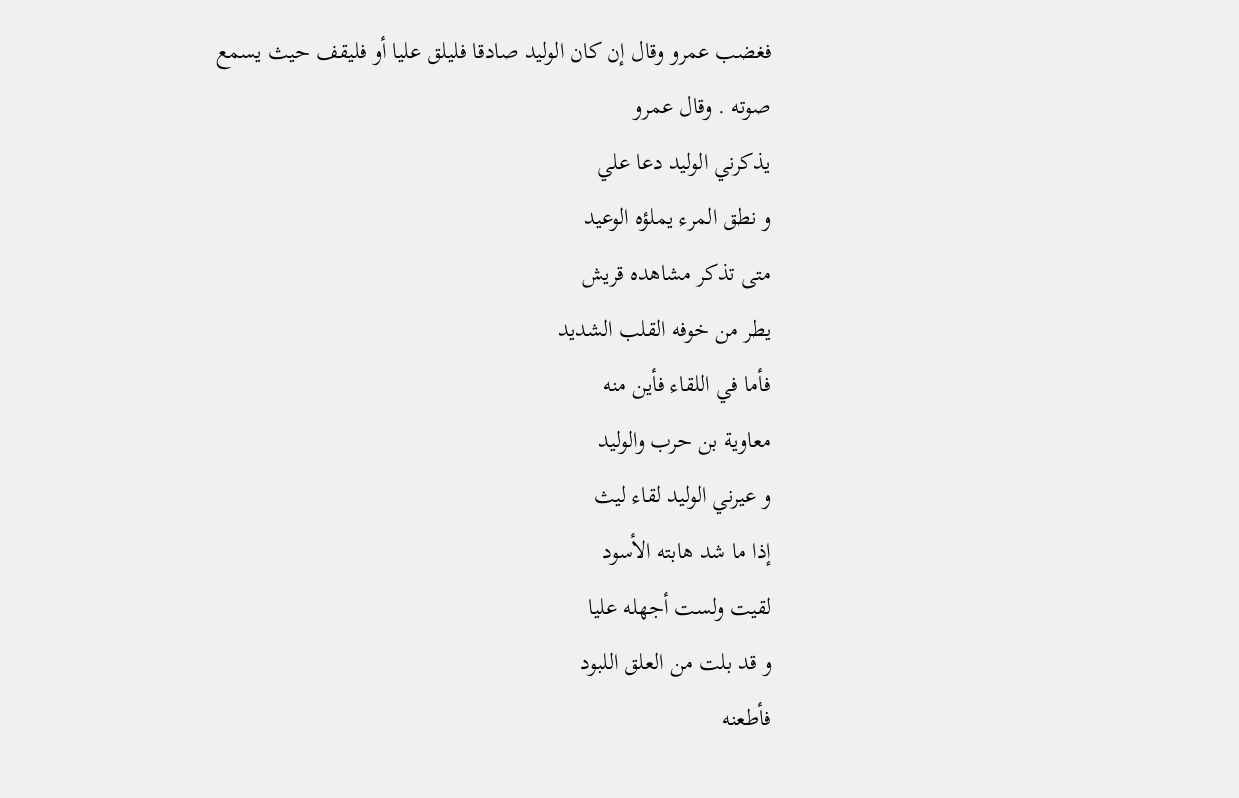فغضب عمرو وقال إن كان الوليد صادقا فليلق عليا أو فليقف حيث يسمع صوته . وقال عمرو
يذكرني الوليد دعا علي
و نطق المرء يملؤه الوعيد
متى تذكر مشاهده قريش
يطر من خوفه القلب الشديد
فأما في اللقاء فأين منه
معاوية بن حرب والوليد
و عيرني الوليد لقاء ليث
إذا ما شد هابته الأسود
لقيت ولست أجهله عليا
و قد بلت من العلق اللبود
فأطعنه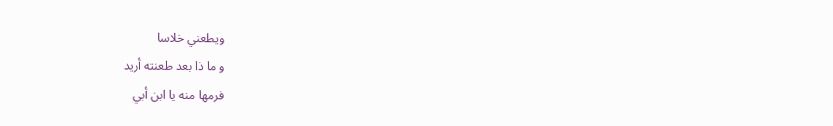ويطعني خلاسا
و ما ذا بعد طعنته أريد
فرمها منه يا ابن أبي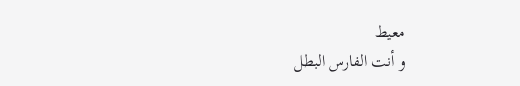معيط
و أنت الفارس البطل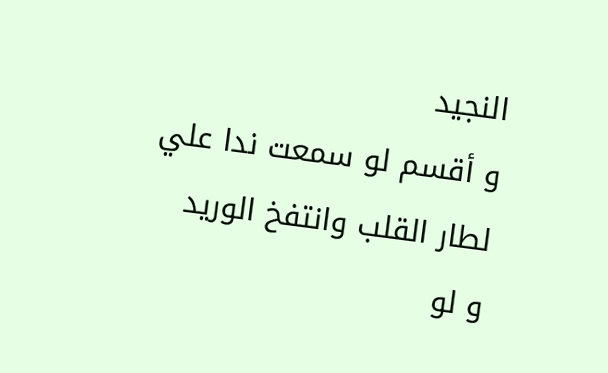النجيد
و أقسم لو سمعت ندا علي
لطار القلب وانتفخ الوريد
و لو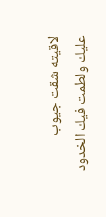لاقيته شقت جيوب
عليك ولطمت فيك الخدود